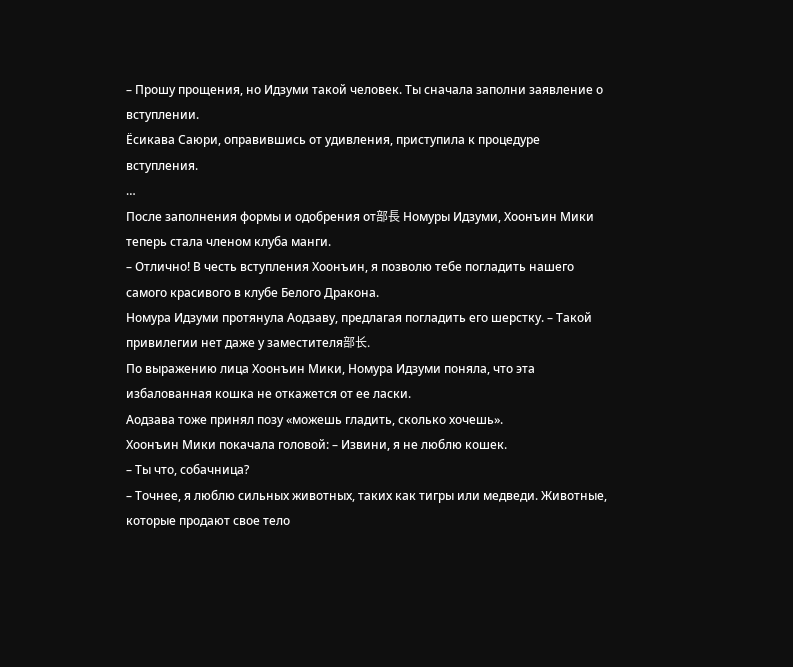– Прошу прощения, но Идзуми такой человек. Ты сначала заполни заявление о вступлении.
Ёсикава Саюри, оправившись от удивления, приступила к процедуре вступления.
…
После заполнения формы и одобрения от部長 Номуры Идзуми, Хоонъин Мики теперь стала членом клуба манги.
– Отлично! В честь вступления Хоонъин, я позволю тебе погладить нашего самого красивого в клубе Белого Дракона.
Номура Идзуми протянула Аодзаву, предлагая погладить его шерстку. – Такой привилегии нет даже у заместителя部长.
По выражению лица Хоонъин Мики, Номура Идзуми поняла, что эта избалованная кошка не откажется от ее ласки.
Аодзава тоже принял позу «можешь гладить, сколько хочешь».
Хоонъин Мики покачала головой: – Извини, я не люблю кошек.
– Ты что, собачница?
– Точнее, я люблю сильных животных, таких как тигры или медведи. Животные, которые продают свое тело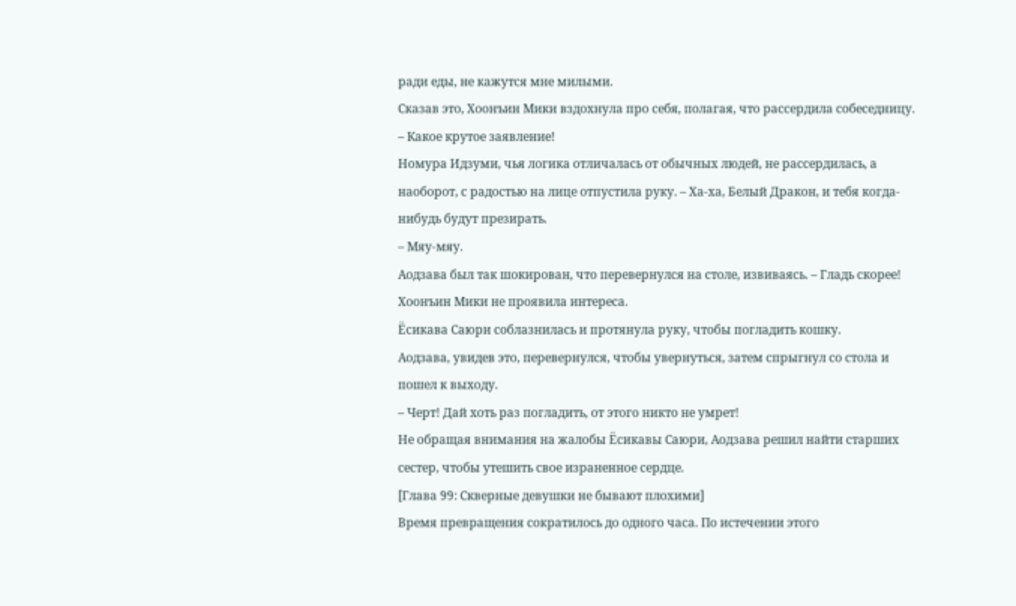ради еды, не кажутся мне милыми.
Сказав это, Хоонъин Мики вздохнула про себя, полагая, что рассердила собеседницу.
– Какое крутое заявление!
Номура Идзуми, чья логика отличалась от обычных людей, не рассердилась, а наоборот, с радостью на лице отпустила руку. – Ха-ха, Белый Дракон, и тебя когда-нибудь будут презирать.
– Мяу-мяу.
Аодзава был так шокирован, что перевернулся на столе, извиваясь. – Гладь скорее!
Хоонъин Мики не проявила интереса.
Ёсикава Саюри соблазнилась и протянула руку, чтобы погладить кошку.
Аодзава, увидев это, перевернулся, чтобы увернуться, затем спрыгнул со стола и пошел к выходу.
– Черт! Дай хоть раз погладить, от этого никто не умрет!
Не обращая внимания на жалобы Ёсикавы Саюри, Аодзава решил найти старших сестер, чтобы утешить свое израненное сердце.
[Глава 99: Скверные девушки не бывают плохими]
Время превращения сократилось до одного часа. По истечении этого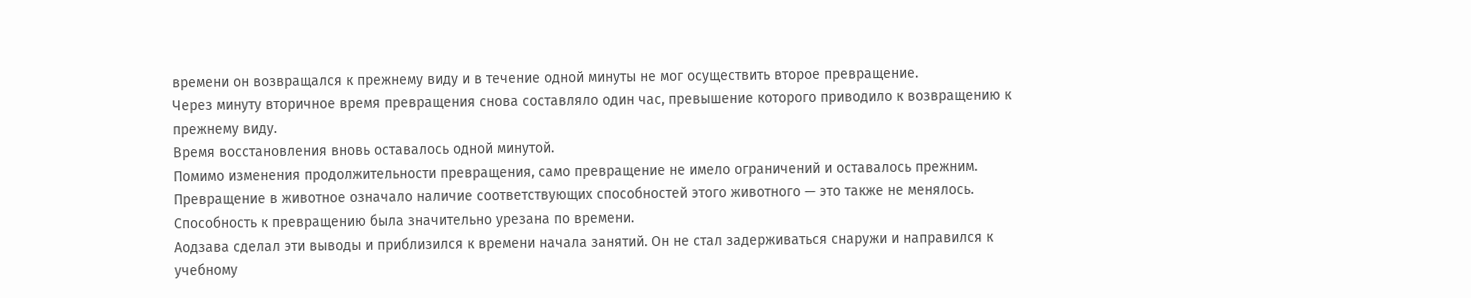времени он возвращался к прежнему виду и в течение одной минуты не мог осуществить второе превращение.
Через минуту вторичное время превращения снова составляло один час, превышение которого приводило к возвращению к прежнему виду.
Время восстановления вновь оставалось одной минутой.
Помимо изменения продолжительности превращения, само превращение не имело ограничений и оставалось прежним.
Превращение в животное означало наличие соответствующих способностей этого животного — это также не менялось.
Способность к превращению была значительно урезана по времени.
Аодзава сделал эти выводы и приблизился к времени начала занятий. Он не стал задерживаться снаружи и направился к учебному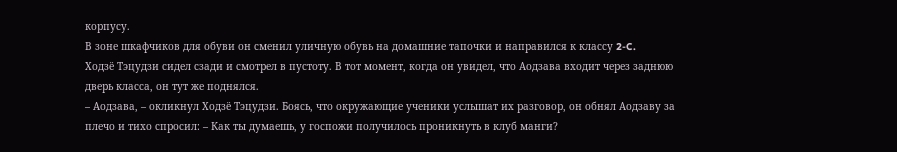корпусу.
В зоне шкафчиков для обуви он сменил уличную обувь на домашние тапочки и направился к классу 2-C.
Ходзё Тэцудзи сидел сзади и смотрел в пустоту. В тот момент, когда он увидел, что Аодзава входит через заднюю дверь класса, он тут же поднялся.
– Аодзава, – окликнул Ходзё Тэцудзи. Боясь, что окружающие ученики услышат их разговор, он обнял Аодзаву за плечо и тихо спросил: – Как ты думаешь, у госпожи получилось проникнуть в клуб манги?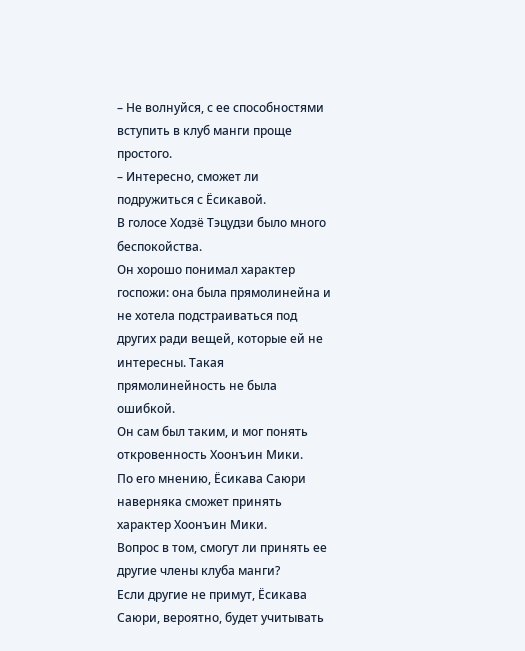– Не волнуйся, с ее способностями вступить в клуб манги проще простого.
– Интересно, сможет ли подружиться с Ёсикавой.
В голосе Ходзё Тэцудзи было много беспокойства.
Он хорошо понимал характер госпожи: она была прямолинейна и не хотела подстраиваться под других ради вещей, которые ей не интересны. Такая прямолинейность не была ошибкой.
Он сам был таким, и мог понять откровенность Хоонъин Мики.
По его мнению, Ёсикава Саюри наверняка сможет принять характер Хоонъин Мики.
Вопрос в том, смогут ли принять ее другие члены клуба манги?
Если другие не примут, Ёсикава Саюри, вероятно, будет учитывать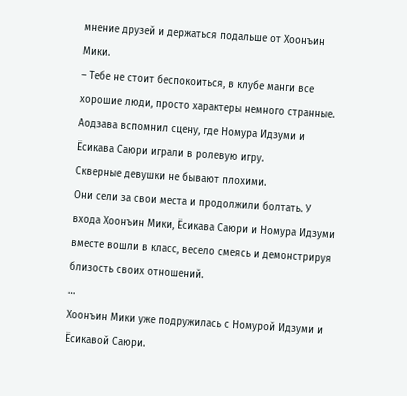мнение друзей и держаться подальше от Хоонъин Мики.
– Тебе не стоит беспокоиться, в клубе манги все хорошие люди, просто характеры немного странные.
Аодзава вспомнил сцену, где Номура Идзуми и Ёсикава Саюри играли в ролевую игру.
Скверные девушки не бывают плохими.
Они сели за свои места и продолжили болтать. У входа Хоонъин Мики, Ёсикава Саюри и Номура Идзуми вместе вошли в класс, весело смеясь и демонстрируя близость своих отношений.
…
Хоонъин Мики уже подружилась с Номурой Идзуми и Ёсикавой Саюри.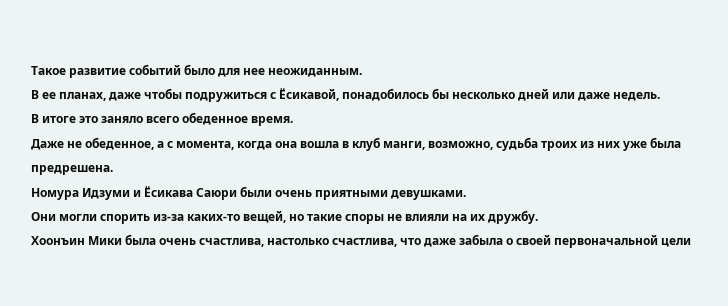Такое развитие событий было для нее неожиданным.
В ее планах, даже чтобы подружиться с Ёсикавой, понадобилось бы несколько дней или даже недель.
В итоге это заняло всего обеденное время.
Даже не обеденное, а с момента, когда она вошла в клуб манги, возможно, судьба троих из них уже была предрешена.
Номура Идзуми и Ёсикава Саюри были очень приятными девушками.
Они могли спорить из-за каких-то вещей, но такие споры не влияли на их дружбу.
Хоонъин Мики была очень счастлива, настолько счастлива, что даже забыла о своей первоначальной цели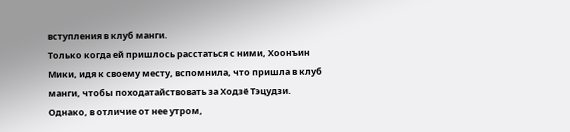вступления в клуб манги.
Только когда ей пришлось расстаться с ними, Хоонъин Мики, идя к своему месту, вспомнила, что пришла в клуб манги, чтобы походатайствовать за Ходзё Тэцудзи.
Однако, в отличие от нее утром,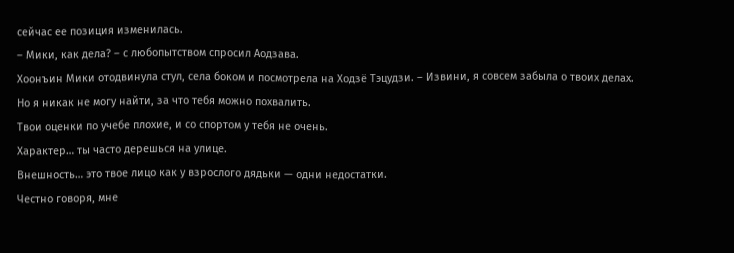сейчас ее позиция изменилась.
– Мики, как дела? – с любопытством спросил Аодзава.
Хоонъин Мики отодвинула стул, села боком и посмотрела на Ходзё Тэцудзи. – Извини, я совсем забыла о твоих делах.
Но я никак не могу найти, за что тебя можно похвалить.
Твои оценки по учебе плохие, и со спортом у тебя не очень.
Характер… ты часто дерешься на улице.
Внешность… это твое лицо как у взрослого дядьки — одни недостатки.
Честно говоря, мне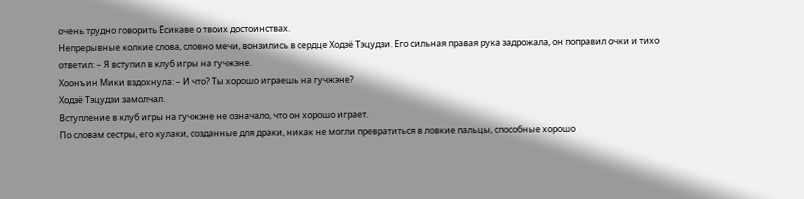очень трудно говорить Ёсикаве о твоих достоинствах.
Непрерывные колкие слова, словно мечи, вонзились в сердце Ходзё Тэцудзи. Его сильная правая рука задрожала, он поправил очки и тихо ответил: – Я вступил в клуб игры на гучжэне.
Хоонъин Мики вздохнула: – И что? Ты хорошо играешь на гучжэне?
Ходзё Тэцудзи замолчал.
Вступление в клуб игры на гучжэне не означало, что он хорошо играет.
По словам сестры, его кулаки, созданные для драки, никак не могли превратиться в ловкие пальцы, способные хорошо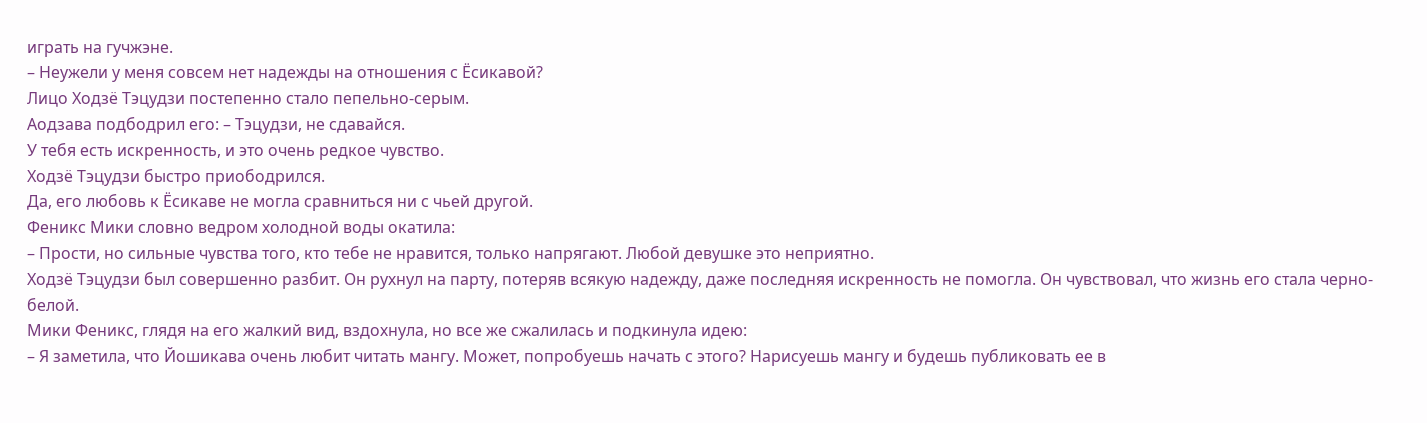играть на гучжэне.
– Неужели у меня совсем нет надежды на отношения с Ёсикавой?
Лицо Ходзё Тэцудзи постепенно стало пепельно-серым.
Аодзава подбодрил его: – Тэцудзи, не сдавайся.
У тебя есть искренность, и это очень редкое чувство.
Ходзё Тэцудзи быстро приободрился.
Да, его любовь к Ёсикаве не могла сравниться ни с чьей другой.
Феникс Мики словно ведром холодной воды окатила:
– Прости, но сильные чувства того, кто тебе не нравится, только напрягают. Любой девушке это неприятно.
Ходзё Тэцудзи был совершенно разбит. Он рухнул на парту, потеряв всякую надежду, даже последняя искренность не помогла. Он чувствовал, что жизнь его стала черно-белой.
Мики Феникс, глядя на его жалкий вид, вздохнула, но все же сжалилась и подкинула идею:
– Я заметила, что Йошикава очень любит читать мангу. Может, попробуешь начать с этого? Нарисуешь мангу и будешь публиковать ее в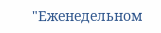"Еженедельном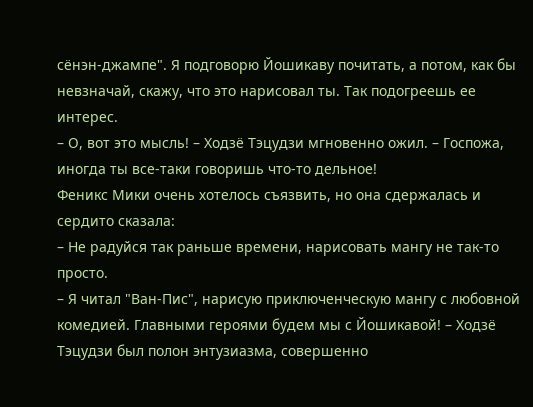сёнэн-джампе". Я подговорю Йошикаву почитать, а потом, как бы невзначай, скажу, что это нарисовал ты. Так подогреешь ее интерес.
– О, вот это мысль! – Ходзё Тэцудзи мгновенно ожил. – Госпожа, иногда ты все-таки говоришь что-то дельное!
Феникс Мики очень хотелось съязвить, но она сдержалась и сердито сказала:
– Не радуйся так раньше времени, нарисовать мангу не так-то просто.
– Я читал "Ван-Пис", нарисую приключенческую мангу с любовной комедией. Главными героями будем мы с Йошикавой! – Ходзё Тэцудзи был полон энтузиазма, совершенно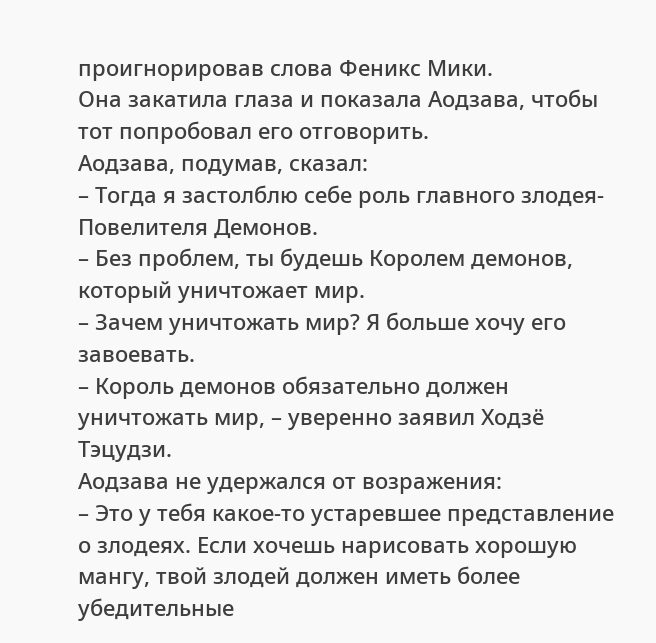проигнорировав слова Феникс Мики.
Она закатила глаза и показала Аодзава, чтобы тот попробовал его отговорить.
Аодзава, подумав, сказал:
– Тогда я застолблю себе роль главного злодея-Повелителя Демонов.
– Без проблем, ты будешь Королем демонов, который уничтожает мир.
– Зачем уничтожать мир? Я больше хочу его завоевать.
– Король демонов обязательно должен уничтожать мир, – уверенно заявил Ходзё Тэцудзи.
Аодзава не удержался от возражения:
– Это у тебя какое-то устаревшее представление о злодеях. Если хочешь нарисовать хорошую мангу, твой злодей должен иметь более убедительные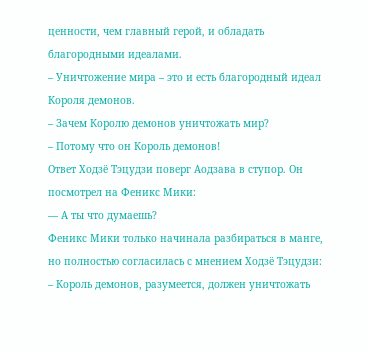ценности, чем главный герой, и обладать благородными идеалами.
– Уничтожение мира – это и есть благородный идеал Короля демонов.
– Зачем Королю демонов уничтожать мир?
– Потому что он Король демонов!
Ответ Ходзё Тэцудзи поверг Аодзава в ступор. Он посмотрел на Феникс Мики:
— А ты что думаешь?
Феникс Мики только начинала разбираться в манге, но полностью согласилась с мнением Ходзё Тэцудзи:
– Король демонов, разумеется, должен уничтожать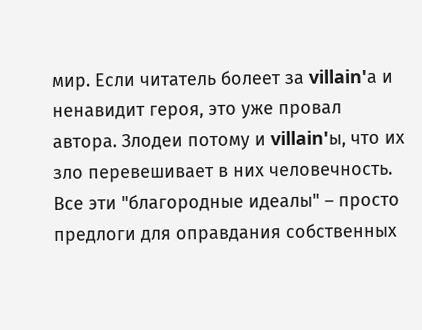мир. Если читатель болеет за villain'а и ненавидит героя, это уже провал автора. Злодеи потому и villain'ы, что их зло перевешивает в них человечность. Все эти "благородные идеалы" – просто предлоги для оправдания собственных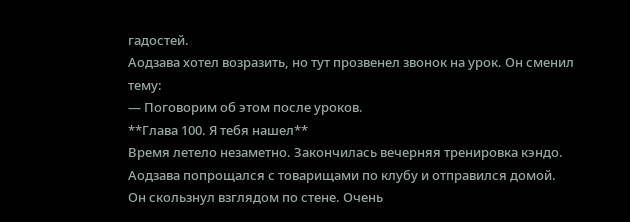гадостей.
Аодзава хотел возразить, но тут прозвенел звонок на урок. Он сменил тему:
— Поговорим об этом после уроков.
**Глава 100. Я тебя нашел**
Время летело незаметно. Закончилась вечерняя тренировка кэндо. Аодзава попрощался с товарищами по клубу и отправился домой.
Он скользнул взглядом по стене. Очень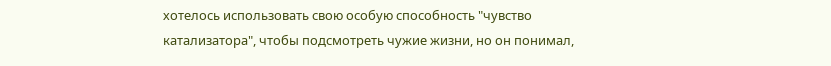хотелось использовать свою особую способность "чувство катализатора", чтобы подсмотреть чужие жизни, но он понимал,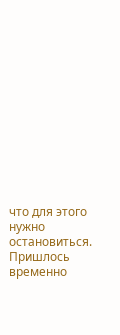что для этого нужно остановиться. Пришлось временно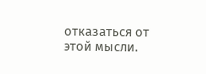отказаться от этой мысли.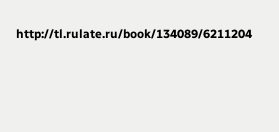http://tl.rulate.ru/book/134089/6211204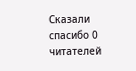Сказали спасибо 0 читателей